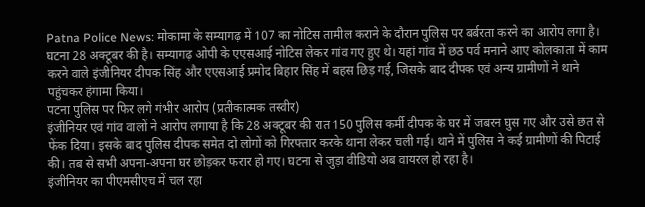Patna Police News: मोकामा के सम्यागढ़ में 107 का नोटिस तामील कराने के दौरान पुलिस पर बर्बरता करने का आरोप लगा है। घटना 28 अक्टूबर की है। सम्यागढ़ ओपी के एएसआई नोटिस लेकर गांव गए हुए थे। यहां गांव में छठ पर्व मनाने आए कोलकाता में काम करने वाले इंजीनियर दीपक सिंह और एएसआई प्रमोद बिहार सिंह में बहस छिड़ गई, जिसके बाद दीपक एवं अन्य ग्रामीणों ने थाने पहुंचकर हंगामा किया।
पटना पुलिस पर फिर लगे गंभीर आरोप (प्रतीकात्मक तस्वीर)
इंजीनियर एवं गांव वालों ने आरोप लगाया है कि 28 अक्टूबर की रात 150 पुलिस कर्मी दीपक के घर में जबरन घुस गए और उसे छत से फेंक दिया। इसके बाद पुलिस दीपक समेत दो लोगों को गिरफ्तार करके थाना लेकर चली गई। थाने में पुलिस ने कई ग्रामीणों की पिटाई की। तब से सभी अपना-अपना घर छोड़कर फरार हो गए। घटना से जुड़ा वीडियो अब वायरल हो रहा है।
इंजीनियर का पीएमसीएच में चल रहा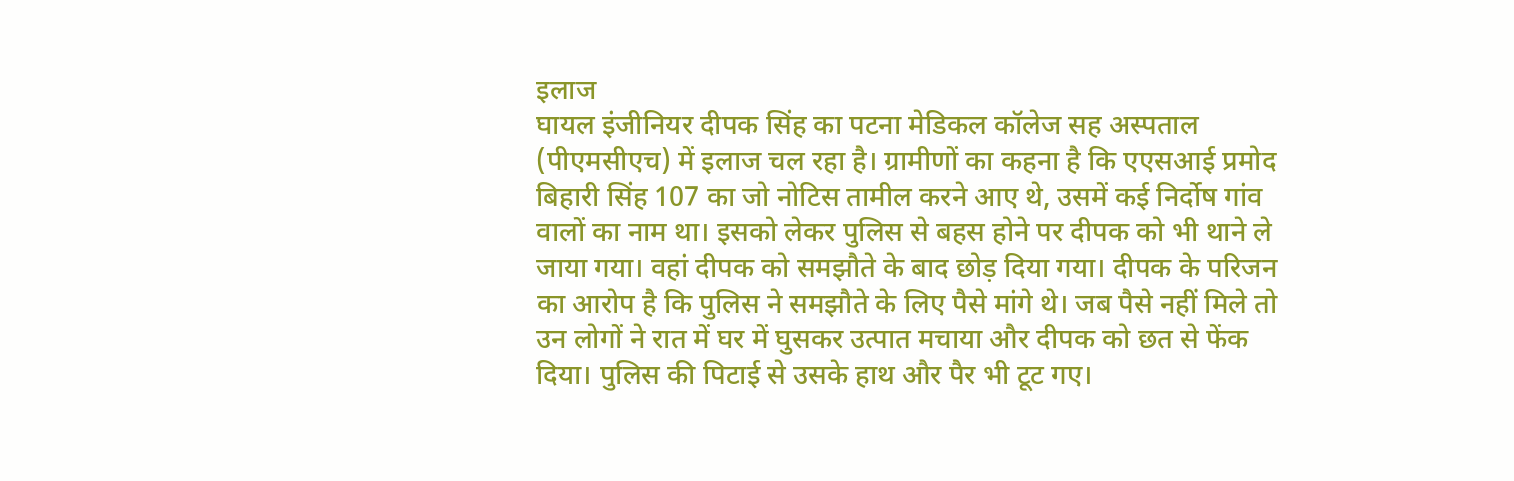इलाज
घायल इंजीनियर दीपक सिंह का पटना मेडिकल कॉलेज सह अस्पताल (पीएमसीएच) में इलाज चल रहा है। ग्रामीणों का कहना है कि एएसआई प्रमोद बिहारी सिंह 107 का जो नोटिस तामील करने आए थे, उसमें कई निर्दोष गांव वालों का नाम था। इसको लेकर पुलिस से बहस होने पर दीपक को भी थाने ले जाया गया। वहां दीपक को समझौते के बाद छोड़ दिया गया। दीपक के परिजन का आरोप है कि पुलिस ने समझौते के लिए पैसे मांगे थे। जब पैसे नहीं मिले तो उन लोगों ने रात में घर में घुसकर उत्पात मचाया और दीपक को छत से फेंक दिया। पुलिस की पिटाई से उसके हाथ और पैर भी टूट गए।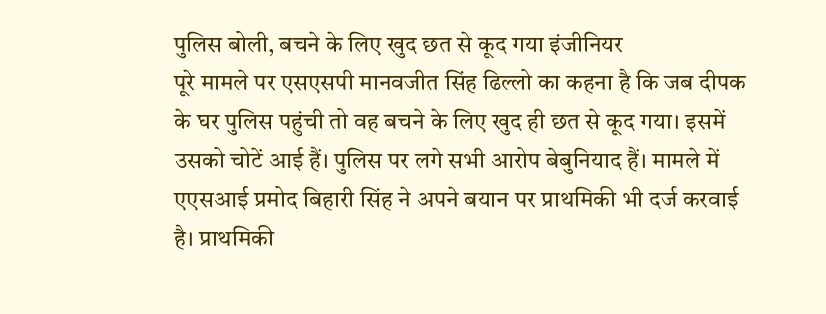पुलिस बोली, बचने के लिए खुद छत से कूद गया इंजीनियर
पूरे मामले पर एसएसपी मानवजीत सिंह ढिल्लो का कहना है कि जब दीपक के घर पुलिस पहुंची तो वह बचने के लिए खुद ही छत से कूद गया। इसमें उसको चोटें आई हैं। पुलिस पर लगे सभी आरोप बेबुनियाद हैं। मामले में एएसआई प्रमोद बिहारी सिंह ने अपने बयान पर प्राथमिकी भी दर्ज करवाई है। प्राथमिकी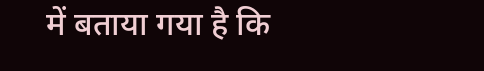में बताया गया है कि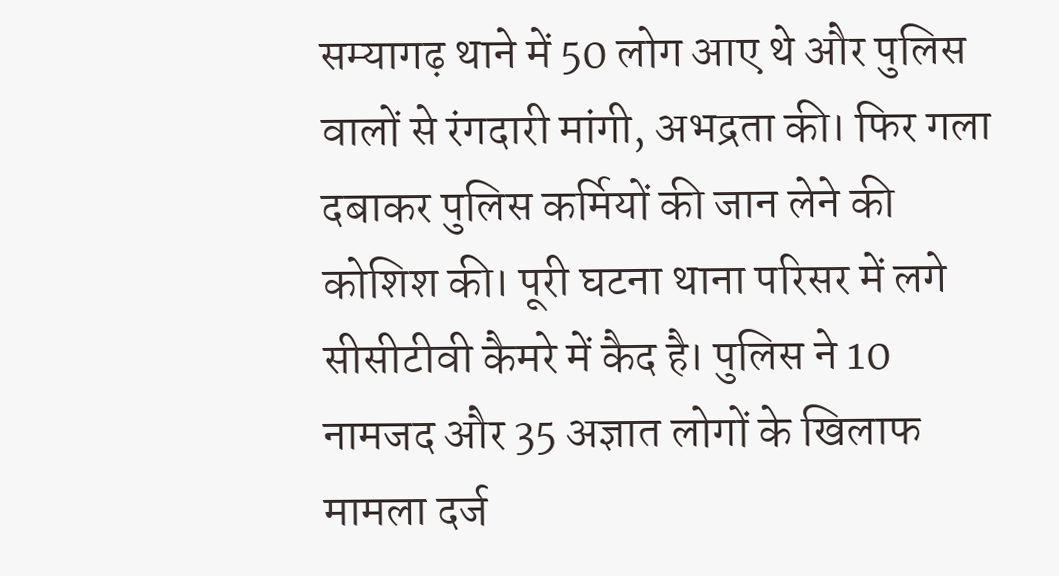सम्यागढ़ थाने में 50 लोग आए थे और पुलिस वालों से रंगदारी मांगी, अभद्रता की। फिर गला दबाकर पुलिस कर्मियों की जान लेने की कोशिश की। पूरी घटना थाना परिसर में लगे सीसीटीवी कैमरे में कैद है। पुलिस ने 10 नामजद और 35 अज्ञात लोगों के खिलाफ मामला दर्ज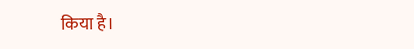किया है।